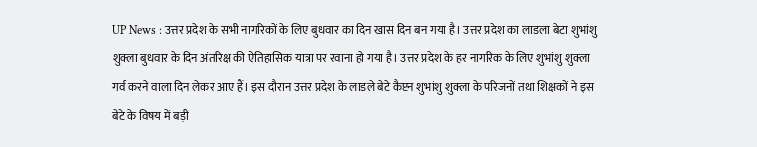UP News : उत्तर प्रदेश के सभी नागरिकों के लिए बुधवार का दिन खास दिन बन गया है। उत्तर प्रदेश का लाडला बेटा शुभांशु शुक्ला बुधवार के दिन अंतरिक्ष की ऐतिहासिक यात्रा पर रवाना हो गया है। उत्तर प्रदेश के हर नागरिक के लिए शुभांशु शुक्ला गर्व करने वाला दिन लेकर आए हैं। इस दौरान उत्तर प्रदेश के लाडले बेटे कैप्टन शुभांशु शुक्ला के परिजनों तथा शिक्षकों ने इस बेटे के विषय में बड़ी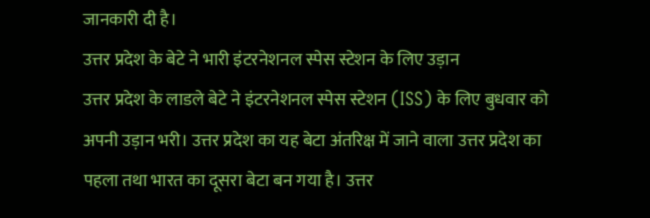जानकारी दी है।
उत्तर प्रदेश के बेटे ने भारी इंटरनेशनल स्पेस स्टेशन के लिए उड़ान
उत्तर प्रदेश के लाडले बेटे ने इंटरनेशनल स्पेस स्टेशन (ISS) के लिए बुधवार को अपनी उड़ान भरी। उत्तर प्रदेश का यह बेटा अंतरिक्ष में जाने वाला उत्तर प्रदेश का पहला तथा भारत का दूसरा बेटा बन गया है। उत्तर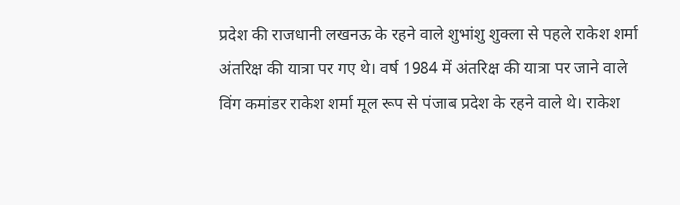प्रदेश की राजधानी लखनऊ के रहने वाले शुभांशु शुक्ला से पहले राकेश शर्मा अंतरिक्ष की यात्रा पर गए थे। वर्ष 1984 में अंतरिक्ष की यात्रा पर जाने वाले विंग कमांडर राकेश शर्मा मूल रूप से पंजाब प्रदेश के रहने वाले थे। राकेश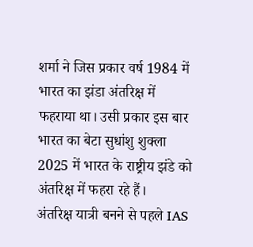शर्मा ने जिस प्रकार वर्ष 1984 में भारत का झंडा अंतरिक्ष में फहराया था। उसी प्रकार इस बार भारत का बेटा सुधांशु शुक्ला 2025 में भारत के राष्ट्रीय झंडे को अंतरिक्ष में फहरा रहे हैं।
अंतरिक्ष यात्री बनने से पहले IAS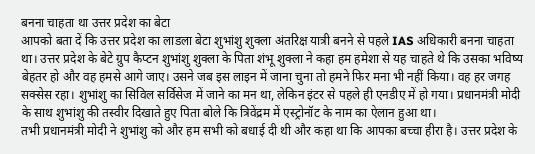बनना चाहता था उत्तर प्रदेश का बेटा
आपको बता दें कि उत्तर प्रदेश का लाडला बेटा शुभांशु शुक्ला अंतरिक्ष यात्री बनने से पहले IAS अधिकारी बनना चाहता था। उत्तर प्रदेश के बेटे ग्रुप कैप्टन शुभांशु शुक्ला के पिता शंभू शुक्ला ने कहा हम हमेशा से यह चाहते थे कि उसका भविष्य बेहतर हो और वह हमसे आगे जाए। उसने जब इस लाइन में जाना चुना तो हमने फिर मना भी नहीं किया। वह हर जगह सक्सेस रहा। शुभांशु का सिविल सर्विसेज में जाने का मन था, लेकिन इंटर से पहले ही एनडीए में हो गया। प्रधानमंत्री मोदी के साथ शुभांशु की तस्वीर दिखाते हुए पिता बोले कि त्रिवेंद्रम में एस्ट्रोनॉट के नाम का ऐलान हुआ था।
तभी प्रधानमंत्री मोदी ने शुभांशु को और हम सभी को बधाई दी थी और कहा था कि आपका बच्चा हीरा है। उत्तर प्रदेश के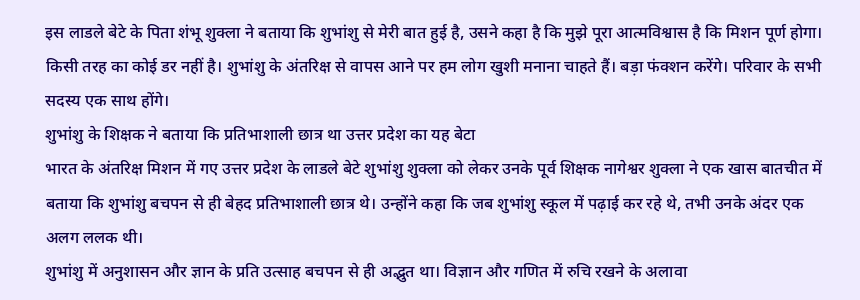इस लाडले बेटे के पिता शंभू शुक्ला ने बताया कि शुभांशु से मेरी बात हुई है, उसने कहा है कि मुझे पूरा आत्मविश्वास है कि मिशन पूर्ण होगा। किसी तरह का कोई डर नहीं है। शुभांशु के अंतरिक्ष से वापस आने पर हम लोग खुशी मनाना चाहते हैं। बड़ा फंक्शन करेंगे। परिवार के सभी सदस्य एक साथ होंगे।
शुभांशु के शिक्षक ने बताया कि प्रतिभाशाली छात्र था उत्तर प्रदेश का यह बेटा
भारत के अंतरिक्ष मिशन में गए उत्तर प्रदेश के लाडले बेटे शुभांशु शुक्ला को लेकर उनके पूर्व शिक्षक नागेश्वर शुक्ला ने एक खास बातचीत में बताया कि शुभांशु बचपन से ही बेहद प्रतिभाशाली छात्र थे। उन्होंने कहा कि जब शुभांशु स्कूल में पढ़ाई कर रहे थे, तभी उनके अंदर एक अलग ललक थी।
शुभांशु में अनुशासन और ज्ञान के प्रति उत्साह बचपन से ही अद्भुत था। विज्ञान और गणित में रुचि रखने के अलावा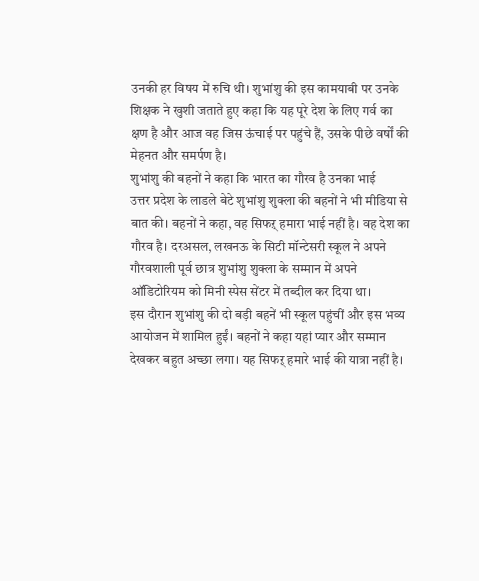उनकी हर विषय में रुचि थी। शुभांशु की इस कामयाबी पर उनके शिक्षक ने खुशी जताते हुए कहा कि यह पूरे देश के लिए गर्व का क्षण है और आज वह जिस ऊंचाई पर पहुंचे हैं, उसके पीछे वर्षों की मेहनत और समर्पण है।
शुभांशु की बहनों ने कहा कि भारत का गौरव है उनका भाई
उत्तर प्रदेश के लाडले बेटे शुभांशु शुक्ला की बहनों ने भी मीडिया से बात की। बहनों ने कहा, वह सिफऱ् हमारा भाई नहीं है। वह देश का गौरव है। दरअसल, लखनऊ के सिटी मॉन्टेसरी स्कूल ने अपने गौरवशाली पूर्व छात्र शुभांशु शुक्ला के सम्मान में अपने ऑडिटोरियम को मिनी स्पेस सेंटर में तब्दील कर दिया था।
इस दौरान शुभांशु की दो बड़ी बहनें भी स्कूल पहुंचीं और इस भव्य आयोजन में शामिल हुईं। बहनों ने कहा यहां प्यार और सम्मान देखकर बहुत अच्छा लगा। यह सिफऱ् हमारे भाई की यात्रा नहीं है।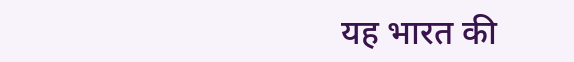यह भारत की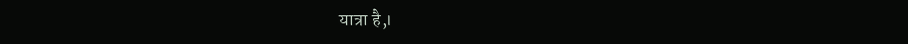यात्रा है,।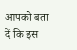आपको बता दें कि इस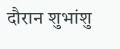दौरान शुभांशु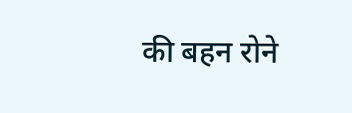की बहन रोने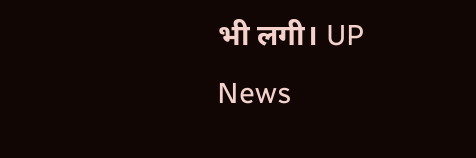भी लगी। UP News